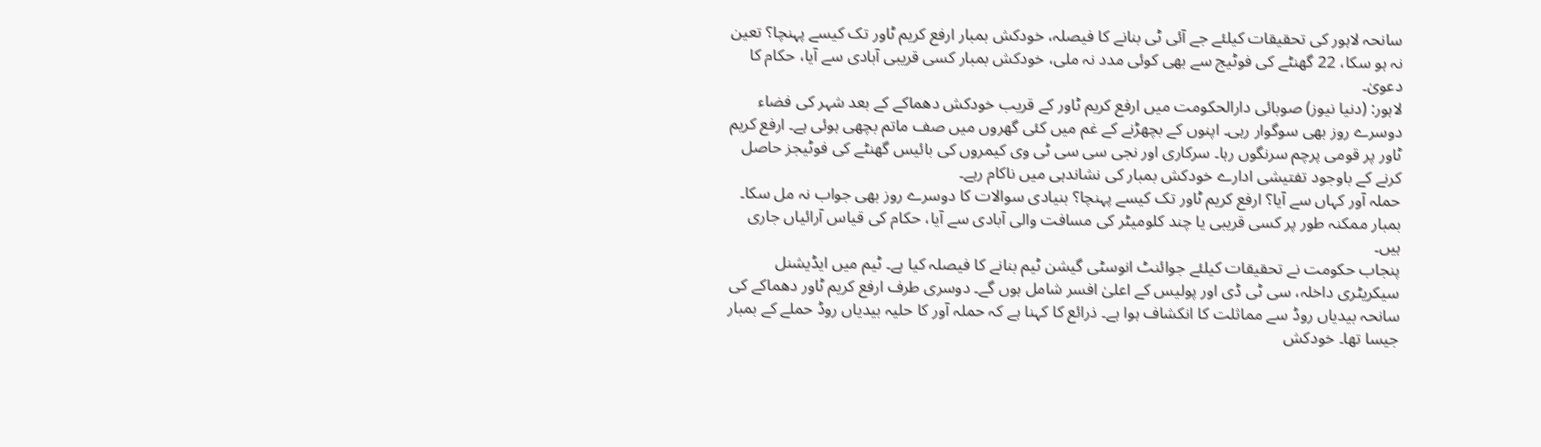سانحہ لاہور کی تحقیقات کیلئے جے آئی ٹی بنانے کا فیصلہ، خودکش بمبار ارفع کریم ٹاور تک کیسے پہنچا؟ تعین نہ ہو سکا، 22 گھنٹے کی فوٹیج سے بھی کوئی مدد نہ ملی، خودکش بمبار کسی قریبی آبادی سے آیا، حکام کا دعویٰ۔
لاہور: (دنیا نیوز) صوبائی دارالحکومت میں ارفع کریم ٹاور کے قریب خودکش دھماکے کے بعد شہر کی فضاء دوسرے روز بھی سوگوار رہی۔ اپنوں کے بچھڑنے کے غم میں کئی گھروں میں صف ماتم بچھی ہوئی ہے۔ ارفع کریم ٹاور پر قومی پرچم سرنگوں رہا۔ سرکاری اور نجی سی سی ٹی وی کیمروں کی بائیس گھنٹے کی فوٹیجز حاصل کرنے کے باوجود تفتیشی ادارے خودکش بمبار کی نشاندہی میں ناکام رہے۔
حملہ آور کہاں سے آیا؟ ارفع کریم ٹاور تک کیسے پہنچا؟ بنیادی سوالات کا دوسرے روز بھی جواب نہ مل سکا۔ بمبار ممکنہ طور پر کسی قریبی یا چند کلومیٹر کی مسافت والی آبادی سے آیا، حکام کی قیاس آرائیاں جاری ہیں۔
پنجاب حکومت نے تحقیقات کیلئے جوائنٹ انوسٹی گیشن ٹیم بنانے کا فیصلہ کیا ہے۔ ٹیم میں ایڈیشنل سیکریٹری داخلہ، سی ٹی ڈی اور پولیس کے اعلیٰ افسر شامل ہوں گے۔ دوسری طرف ارفع کریم ٹاور دھماکے کی سانحہ بیدیاں روڈ سے مماثلت کا انکشاف ہوا ہے۔ ذرائع کا کہنا ہے کہ حملہ آور کا حلیہ بیدیاں روڈ حملے کے بمبار جیسا تھا۔ خودکش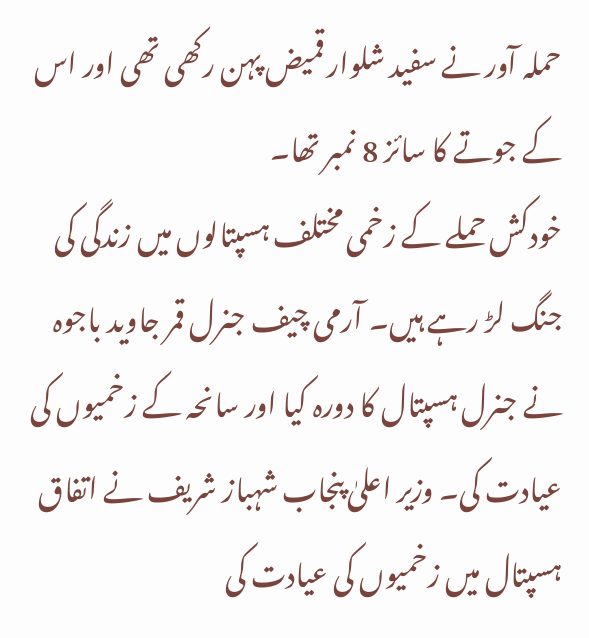حملہ آور نے سفید شلوار قمیض پہن رکھی تھی اور اس کے جوتے کا سائز 8 نمبر تھا۔
خودکش حملے کے زخمی مختلف ہسپتالوں میں زندگی کی جنگ لڑ رہے ہیں۔ آرمی چیف جنرل قمر جاوید باجوہ نے جنرل ہسپتال کا دورہ کیا اور سانحہ کے زخمیوں کی عیادت کی۔ وزیر اعلیٰ پنجاب شہباز شریف نے اتفاق ہسپتال میں زخمیوں کی عیادت کی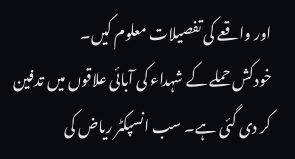اور واقعے کی تفصیلات معلوم کیں۔
خودکش حملے کے شہداء کی آبائی علاقوں میں تدفین کر دی گئی ہے۔ سب انسپکٹر ریاض کی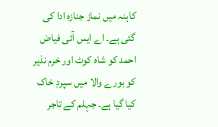کاہنہ میں نماز جنازہ ادا کی گئی ہے۔ اے ایس آئی فیاض احمد کو شاہ کوٹ اور خرم نذیر کو بورے والا میں سپردِ خاک کیا گیا ہے۔ جہلم کے تاجر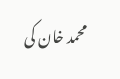محمد خان کی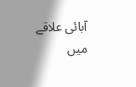آبائی علاقے میں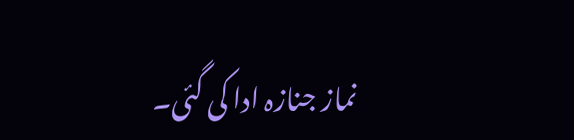نماز جنازہ ادا کی گئی۔